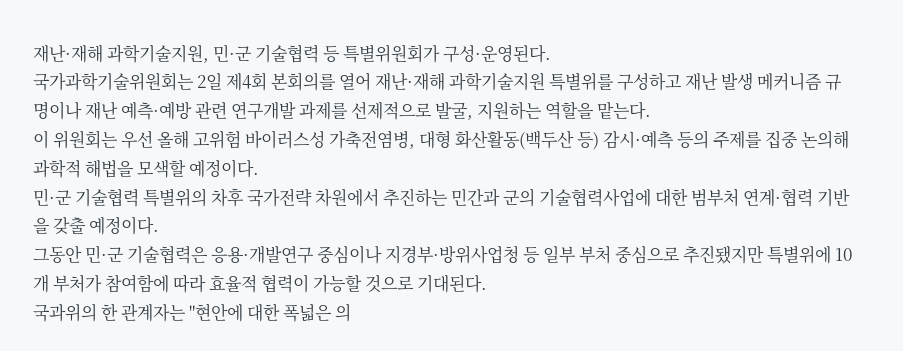재난·재해 과학기술지원, 민·군 기술협력 등 특별위원회가 구성·운영된다.
국가과학기술위원회는 2일 제4회 본회의를 열어 재난·재해 과학기술지원 특별위를 구성하고 재난 발생 메커니즘 규명이나 재난 예측·예방 관련 연구개발 과제를 선제적으로 발굴, 지원하는 역할을 맡는다.
이 위원회는 우선 올해 고위험 바이러스성 가축전염병, 대형 화산활동(백두산 등) 감시·예측 등의 주제를 집중 논의해 과학적 해법을 모색할 예정이다.
민·군 기술협력 특별위의 차후 국가전략 차원에서 추진하는 민간과 군의 기술협력사업에 대한 범부처 연계·협력 기반을 갖출 예정이다.
그동안 민·군 기술협력은 응용·개발연구 중심이나 지경부·방위사업청 등 일부 부처 중심으로 추진됐지만 특별위에 10개 부처가 참여함에 따라 효율적 협력이 가능할 것으로 기대된다.
국과위의 한 관계자는 "현안에 대한 폭넓은 의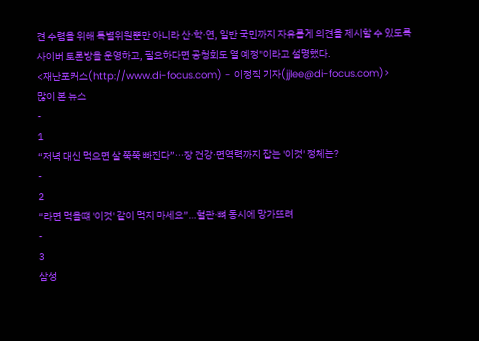견 수렴을 위해 특별위원뿐만 아니라 산·학·연, 일반 국민까지 자유롭게 의견을 제시할 수 있도록 사이버 토론방을 운영하고, 필요하다면 공청회도 열 예정"이라고 설명했다.
<재난포커스(http://www.di-focus.com) - 이정직 기자(jjlee@di-focus.com)>
많이 본 뉴스
-
1
“저녁 대신 먹으면 살 쭉쭉 빠진다”···장 건강·면역력까지 잡는 '이것' 정체는?
-
2
“라면 먹을떄 '이것' 같이 먹지 마세요”…혈관·뼈 동시에 망가뜨려
-
3
삼성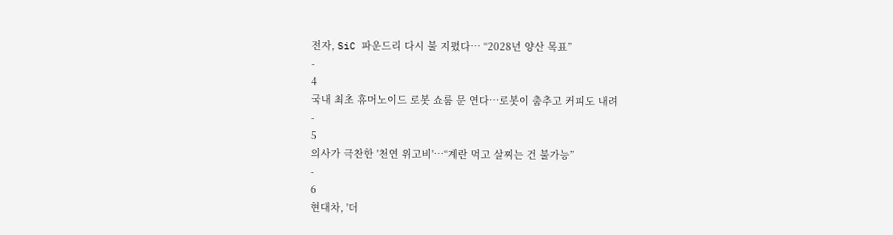전자, SiC 파운드리 다시 불 지폈다… “2028년 양산 목표”
-
4
국내 최초 휴머노이드 로봇 쇼룸 문 연다…로봇이 춤추고 커피도 내려
-
5
의사가 극찬한 '천연 위고비'…“계란 먹고 살찌는 건 불가능”
-
6
현대차, '더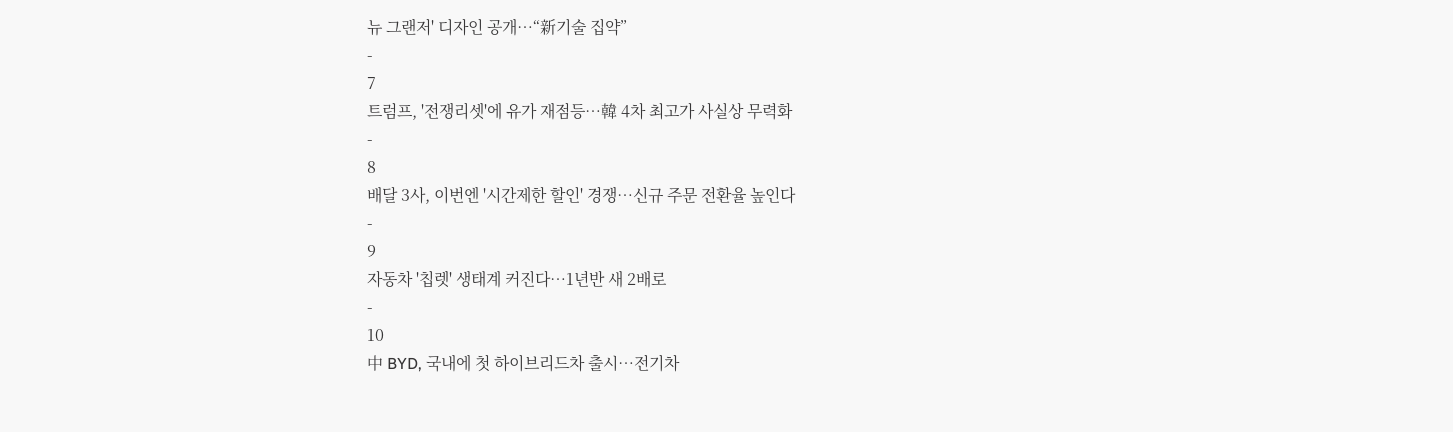뉴 그랜저' 디자인 공개…“新기술 집약”
-
7
트럼프, '전쟁리셋'에 유가 재점등…韓 4차 최고가 사실상 무력화
-
8
배달 3사, 이번엔 '시간제한 할인' 경쟁…신규 주문 전환율 높인다
-
9
자동차 '칩렛' 생태계 커진다…1년반 새 2배로
-
10
中 BYD, 국내에 첫 하이브리드차 출시…전기차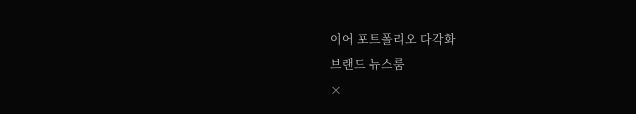이어 포트폴리오 다각화
브랜드 뉴스룸
×